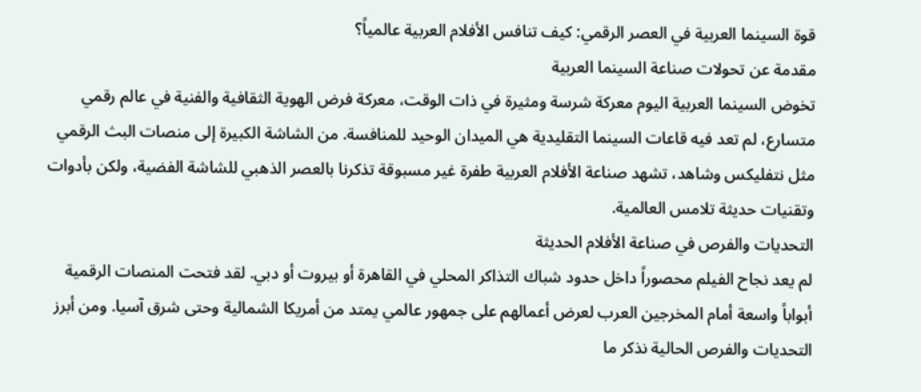قوة السينما العربية في العصر الرقمي: كيف تنافس الأفلام العربية عالمياً؟
مقدمة عن تحولات صناعة السينما العربية
تخوض السينما العربية اليوم معركة شرسة ومثيرة في ذات الوقت، معركة فرض الهوية الثقافية والفنية في عالم رقمي متسارع، لم تعد فيه قاعات السينما التقليدية هي الميدان الوحيد للمنافسة. من الشاشة الكبيرة إلى منصات البث الرقمي مثل نتفليكس وشاهد، تشهد صناعة الأفلام العربية طفرة غير مسبوقة تذكرنا بالعصر الذهبي للشاشة الفضية، ولكن بأدوات وتقنيات حديثة تلامس العالمية.
التحديات والفرص في صناعة الأفلام الحديثة
لم يعد نجاح الفيلم محصوراً داخل حدود شباك التذاكر المحلي في القاهرة أو بيروت أو دبي. لقد فتحت المنصات الرقمية أبواباً واسعة أمام المخرجين العرب لعرض أعمالهم على جمهور عالمي يمتد من أمريكا الشمالية وحتى شرق آسيا. ومن أبرز التحديات والفرص الحالية نذكر ما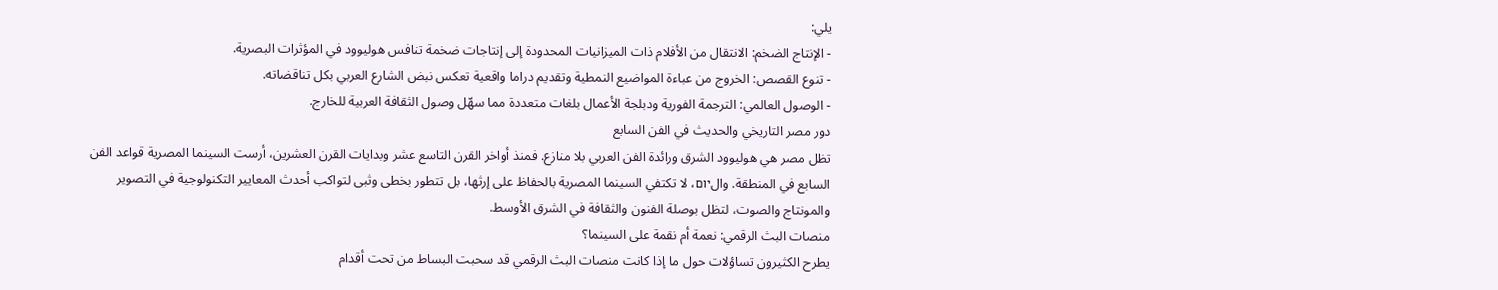يلي:
- الإنتاج الضخم: الانتقال من الأفلام ذات الميزانيات المحدودة إلى إنتاجات ضخمة تنافس هوليوود في المؤثرات البصرية.
- تنوع القصص: الخروج من عباءة المواضيع النمطية وتقديم دراما واقعية تعكس نبض الشارع العربي بكل تناقضاته.
- الوصول العالمي: الترجمة الفورية ودبلجة الأعمال بلغات متعددة مما سهّل وصول الثقافة العربية للخارج.
دور مصر التاريخي والحديث في الفن السابع
تظل مصر هي هوليوود الشرق ورائدة الفن العربي بلا منازع. فمنذ أواخر القرن التاسع عشر وبدايات القرن العشرين، أرست السينما المصرية قواعد الفن السابع في المنطقة. والיום، لا تكتفي السينما المصرية بالحفاظ على إرثها، بل تتطور بخطى وثبى لتواكب أحدث المعايير التكنولوجية في التصوير والمونتاج والصوت، لتظل بوصلة الفنون والثقافة في الشرق الأوسط.
منصات البث الرقمي: نعمة أم نقمة على السينما؟
يطرح الكثيرون تساؤلات حول ما إذا كانت منصات البث الرقمي قد سحبت البساط من تحت أقدام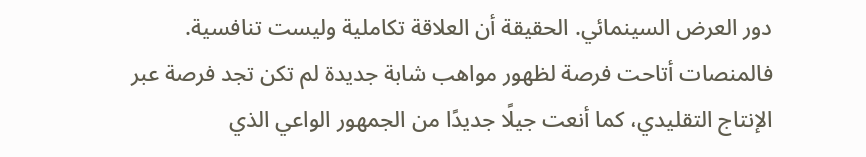دور العرض السينمائي. الحقيقة أن العلاقة تكاملية وليست تنافسية. فالمنصات أتاحت فرصة لظهور مواهب شابة جديدة لم تكن تجد فرصة عبر الإنتاج التقليدي، كما أنعت جيلًا جديدًا من الجمهور الواعي الذي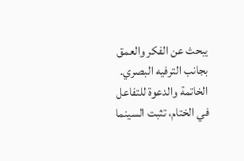يبحث عن الفكر والعمق بجانب الترفيه البصري.
الخاتمة والدعوة للتفاعل
في الختام، تثبت السينما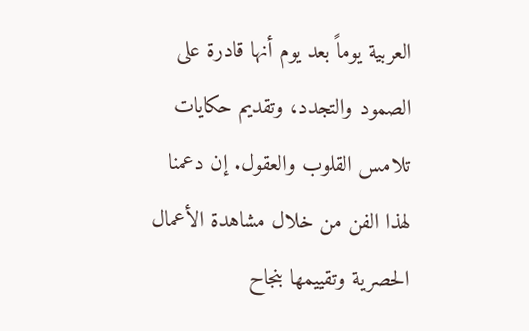العربية يوماً بعد يوم أنها قادرة على الصمود والتجدد، وتقديم حكايات تلامس القلوب والعقول. إن دعمنا لهذا الفن من خلال مشاهدة الأعمال الحصرية وتقييمها بنجاح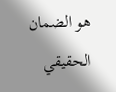هو الضمان الحقيقي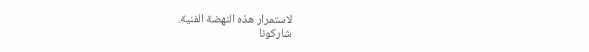لاستمرار هذه النهضة الفنية.
شاركونا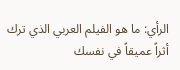الرأي: ما هو الفيلم العربي الذي ترك أثراً عميقاً في نفسك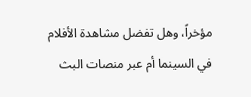مؤخراً، وهل تفضل مشاهدة الأفلام في السينما أم عبر منصات البث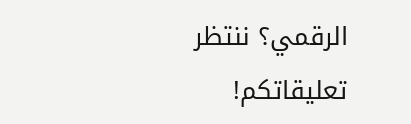الرقمي؟ ننتظر تعليقاتكم!